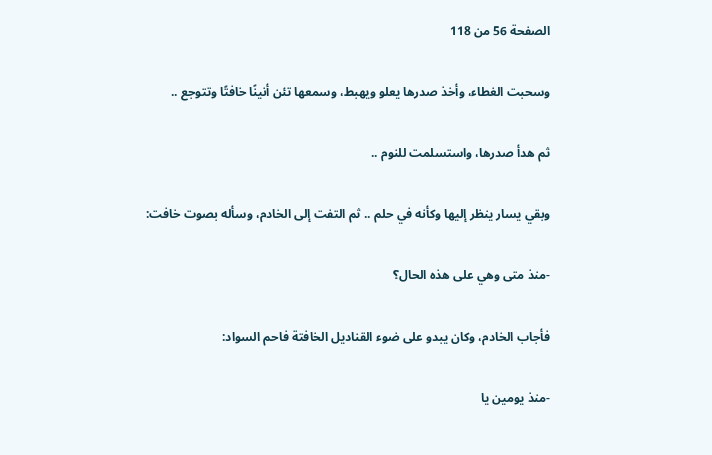الصفحة 56 من 118

وسحبت الغطاء، وأخذ صدرها يعلو ويهبط، وسمعها تئن أنينًا خافتًا وتتوجع ..

ثم هدأ صدرها، واستسلمت للنوم ..

وبقي يسار ينظر إليها وكأنه في حلم .. ثم التفت إلى الخادم، وسأله بصوت خافت:

-منذ متى وهي على هذه الحال؟

فأجاب الخادم، وكان يبدو على ضوء القناديل الخافتة فاحم السواد:

-منذ يومين يا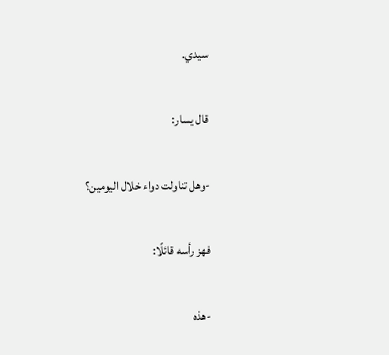سيدي.

قال يسار:

-وهل تناولت دواء خلال اليومين؟

فهز رأسه قائلًا:

-هذه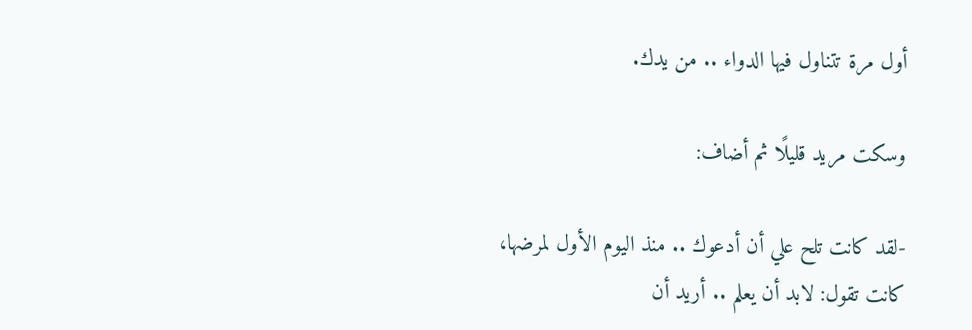أول مرة تتناول فيها الدواء .. من يدك.

وسكت مريد قليلًا ثم أضاف:

-لقد كانت تلح علي أن أدعوك .. منذ اليوم الأول لمرضها، كانت تقول: لابد أن يعلم .. أريد أن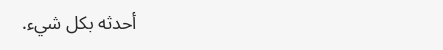أحدثه بكل شيء.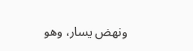ونهض يسار، وهو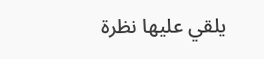يلقي عليها نظرة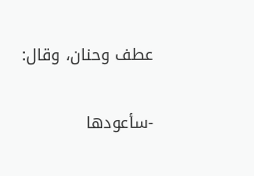عطف وحنان، وقال:

-سأعودها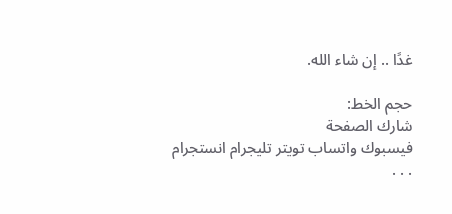غدًا .. إن شاء الله.

حجم الخط:
شارك الصفحة
فيسبوك واتساب تويتر تليجرام انستجرام
. . .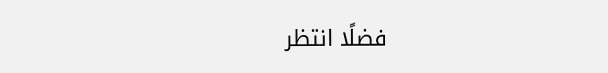فضلًا انتظر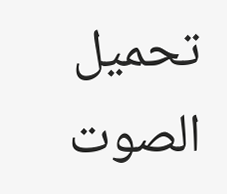تحميل الصوت